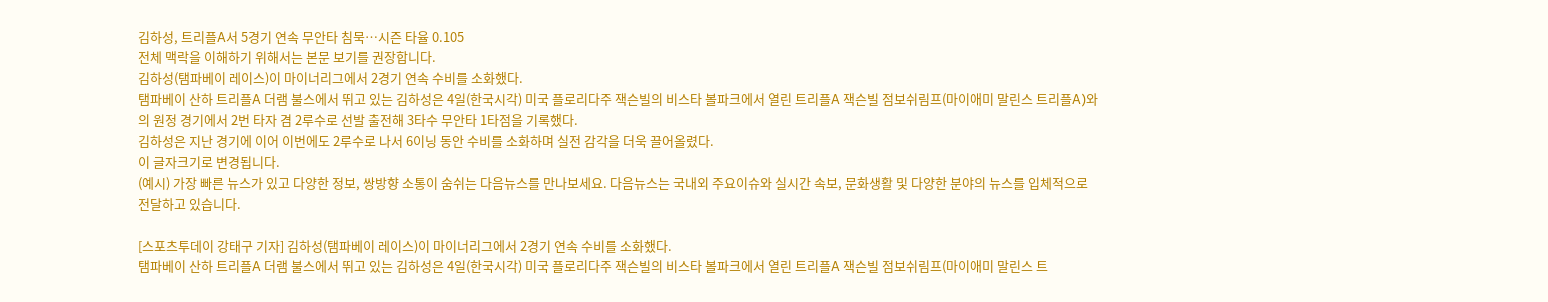김하성, 트리플A서 5경기 연속 무안타 침묵…시즌 타율 0.105
전체 맥락을 이해하기 위해서는 본문 보기를 권장합니다.
김하성(탬파베이 레이스)이 마이너리그에서 2경기 연속 수비를 소화했다.
탬파베이 산하 트리플A 더램 불스에서 뛰고 있는 김하성은 4일(한국시각) 미국 플로리다주 잭슨빌의 비스타 볼파크에서 열린 트리플A 잭슨빌 점보쉬림프(마이애미 말린스 트리플A)와의 원정 경기에서 2번 타자 겸 2루수로 선발 출전해 3타수 무안타 1타점을 기록했다.
김하성은 지난 경기에 이어 이번에도 2루수로 나서 6이닝 동안 수비를 소화하며 실전 감각을 더욱 끌어올렸다.
이 글자크기로 변경됩니다.
(예시) 가장 빠른 뉴스가 있고 다양한 정보, 쌍방향 소통이 숨쉬는 다음뉴스를 만나보세요. 다음뉴스는 국내외 주요이슈와 실시간 속보, 문화생활 및 다양한 분야의 뉴스를 입체적으로 전달하고 있습니다.

[스포츠투데이 강태구 기자] 김하성(탬파베이 레이스)이 마이너리그에서 2경기 연속 수비를 소화했다.
탬파베이 산하 트리플A 더램 불스에서 뛰고 있는 김하성은 4일(한국시각) 미국 플로리다주 잭슨빌의 비스타 볼파크에서 열린 트리플A 잭슨빌 점보쉬림프(마이애미 말린스 트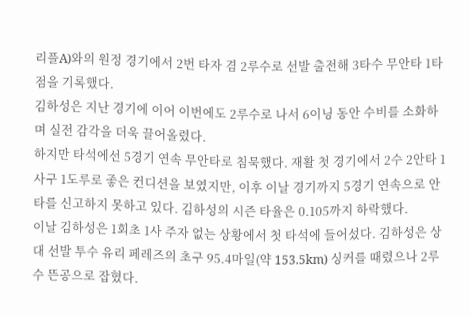리플A)와의 원정 경기에서 2번 타자 겸 2루수로 선발 출전해 3타수 무안타 1타점을 기록했다.
김하성은 지난 경기에 이어 이번에도 2루수로 나서 6이닝 동안 수비를 소화하며 실전 감각을 더욱 끌어올렸다.
하지만 타석에선 5경기 연속 무안타로 침묵했다. 재활 첫 경기에서 2수 2안타 1사구 1도루로 좋은 컨디션을 보였지만, 이후 이날 경기까지 5경기 연속으로 안타를 신고하지 못하고 있다. 김하성의 시즌 타율은 0.105까지 하락했다.
이날 김하성은 1회초 1사 주자 없는 상황에서 첫 타석에 들어섰다. 김하성은 상대 선발 투수 유리 페레즈의 초구 95.4마일(약 153.5km) 싱커를 때렸으나 2루수 뜬공으로 잡혔다.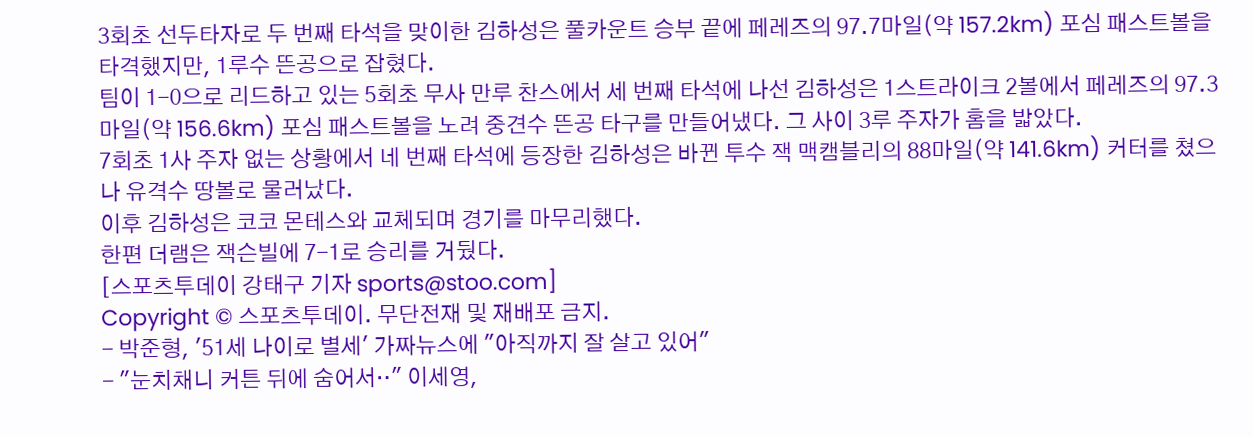3회초 선두타자로 두 번째 타석을 맞이한 김하성은 풀카운트 승부 끝에 페레즈의 97.7마일(약 157.2km) 포심 패스트볼을 타격했지만, 1루수 뜬공으로 잡혔다.
팀이 1-0으로 리드하고 있는 5회초 무사 만루 찬스에서 세 번째 타석에 나선 김하성은 1스트라이크 2볼에서 페레즈의 97.3마일(약 156.6km) 포심 패스트볼을 노려 중견수 뜬공 타구를 만들어냈다. 그 사이 3루 주자가 홈을 밟았다.
7회초 1사 주자 없는 상황에서 네 번째 타석에 등장한 김하성은 바뀐 투수 잭 맥캠블리의 88마일(약 141.6km) 커터를 쳤으나 유격수 땅볼로 물러났다.
이후 김하성은 코코 몬테스와 교체되며 경기를 마무리했다.
한편 더램은 잭슨빌에 7-1로 승리를 거뒀다.
[스포츠투데이 강태구 기자 sports@stoo.com]
Copyright © 스포츠투데이. 무단전재 및 재배포 금지.
- 박준형, '51세 나이로 별세' 가짜뉴스에 "아직까지 잘 살고 있어"
- "눈치채니 커튼 뒤에 숨어서‥" 이세영,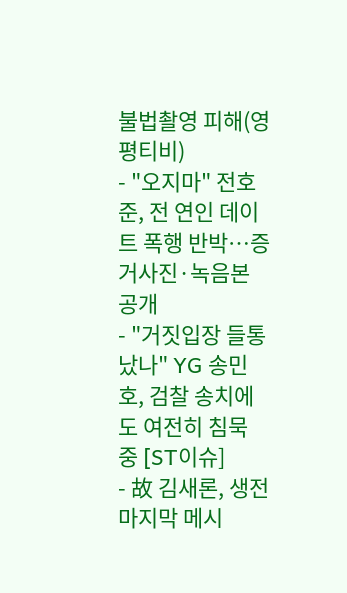불법촬영 피해(영평티비)
- "오지마" 전호준, 전 연인 데이트 폭행 반박…증거사진·녹음본 공개
- "거짓입장 들통났나" YG 송민호, 검찰 송치에도 여전히 침묵 중 [ST이슈]
- 故 김새론, 생전 마지막 메시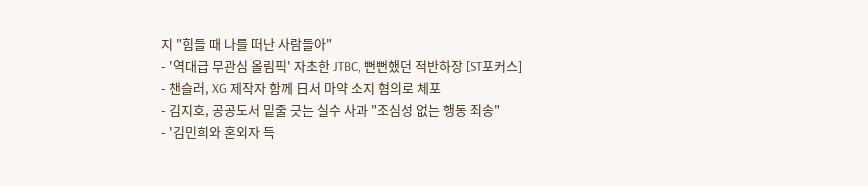지 "힘들 때 나를 떠난 사람들아"
- '역대급 무관심 올림픽' 자초한 JTBC, 뻔뻔했던 적반하장 [ST포커스]
- 챈슬러, XG 제작자 함께 日서 마약 소지 혐의로 체포
- 김지호, 공공도서 밑줄 긋는 실수 사과 "조심성 없는 행동 죄송"
- '김민희와 혼외자 득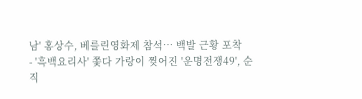남' 홍상수, 베를린영화제 참석… 백발 근황 포착
- '흑백요리사' 쫓다 가랑이 찢어진 '운명전쟁49', 순직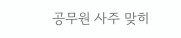공무원 사주 맞히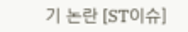기 논란 [ST이슈]